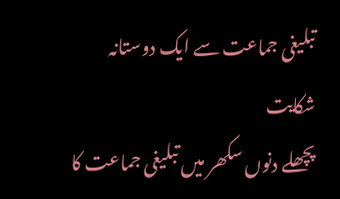تبلیغی جماعت سے ایک دوستانہ شکایت
پچھلے دنوں سکھر میں تبلیغی جماعت کا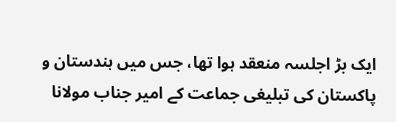ایک بڑ اجلسہ منعقد ہوا تھا، جس میں ہندستان و پاکستان کی تبلیغی جماعت کے امیر جناب مولانا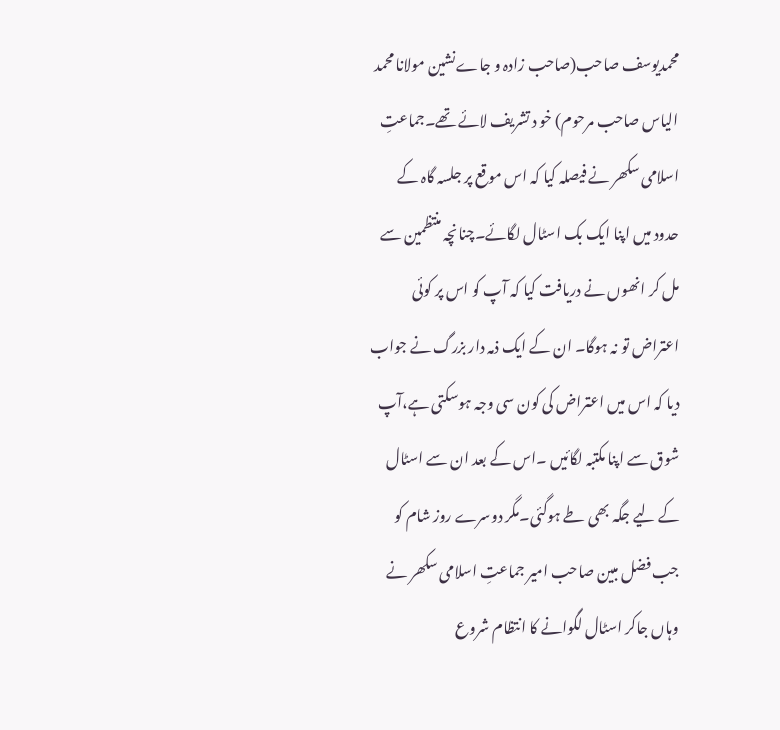محمدیوسف صاحب(صاحب زادہ و جاےنشین مولانا محمد الیاس صاحب مرحوم) خو د تشریف لائے تھے۔جماعتِ اسلامی سکھر نے فیصلہ کیا کہ اس موقع پر جلسہ گاہ کے حدود میں اپنا ایک بک اسٹال لگائے۔چنانچہ منتظمین سے مل کر انھوں نے دریافت کیا کہ آپ کو اس پر کوئی اعتراض تو نہ ہوگا۔ ان کے ایک ذمہ دار بزرگ نے جواب دیا کہ اس میں اعتراض کی کون سی وجہ ہوسکتی ہے،آپ شوق سے اپنا مکتبہ لگائیں ۔اس کے بعد ان سے اسٹال کے لیے جگہ بھی طے ہوگئی۔مگر دوسرے روز شام کو جب فضل مبین صاحب امیر جماعتِ اسلامی سکھر نے وہاں جاکر اسٹال لگوانے کا انتظام شروع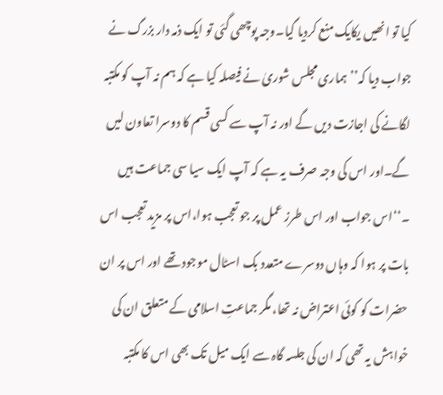کیا تو انھیں یکایک منع کردیا گیا۔وجہ پوچھی گئی تو ایک ذمہ دار بزرگ نے جواب دیا کہ’’ہماری مجلس شوریٰ نے فیصلہ کیا ہے کہ ہم نہ آپ کو مکتبہ لگانے کی اجازت دیں گے اور نہ آپ سے کسی قسم کا دوسرا تعاون لیں گے۔اور اس کی وجہ صرف یہ ہے کہ آپ ایک سیا سی جماعت ہیں ۔‘‘اس جواب اور اس طرز عمل پر جو تعجب ہوا،اس پر مزید تعجب اس بات پر ہوا کہ وہاں دوسرے متعدد بک اسٹال موجود تھے اور اس پر ان حضرات کو کوئی اعتراض نہ تھا، مگر جماعتِ اسلامی کے متعلق ان کی خواہش یہ تھی کہ ان کی جلسہ گاہ سے ایک میل تک بھی اس کا مکتبہ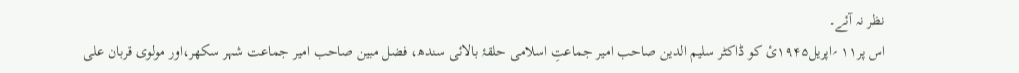نظر نہ آئے۔
اس پر۱۱ ؍اپریل۱۹۴۵ئ کو ڈاکٹر سلیم الدین صاحب امیر جماعتِ اسلامی حلقۂ بالائی سندھ، فضل مبین صاحب امیر جماعت شہر سکھر،اور مولوی قربان علی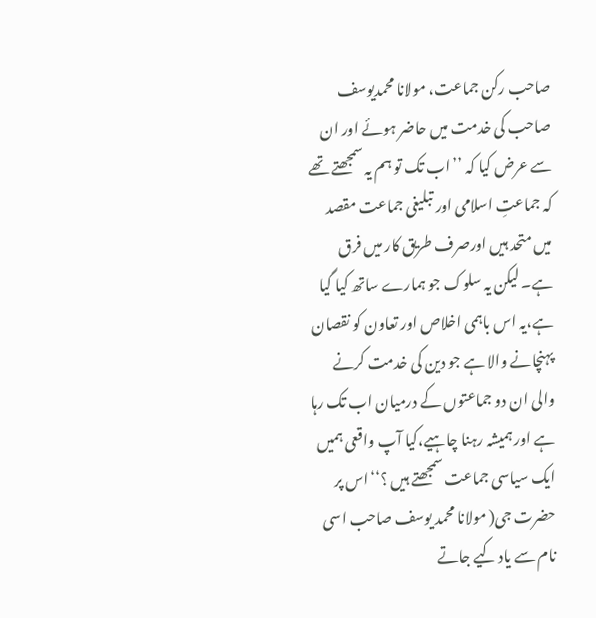صاحب رکن جماعت، مولانا محمدیوسف صاحب کی خدمت میں حاضر ہوئے اور ان سے عرض کیا کہ ’’اب تک تو ہم یہ سمجھتے تھے کہ جماعتِ اسلامی اور تبلیغی جماعت مقصد میں متحد ہیں اورصرف طریق کار میں فرق ہے۔ لیکن یہ سلوک جو ہمارے ساتھ کیا گیا ہے،یہ اس باہمی اخلاص اور تعاون کو نقصان پہنچانے والا ہے جو دین کی خدمت کرنے والی ان دو جماعتوں کے درمیان اب تک رہا ہے اور ہمیشہ رہنا چاہیے،کیا آپ واقعی ہمیں ایک سیاسی جماعت سمجھتے ہیں ؟‘‘اس پر حضرت جی( مولانا محمد یوسف صاحب اسی نام سے یاد کیے جاتے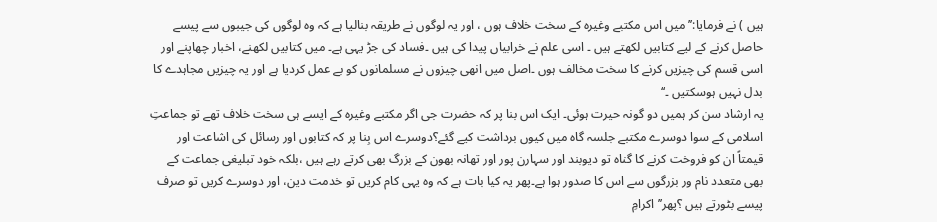ہیں ) نے فرمایا:’’میں اس مکتبے وغیرہ کے سخت خلاف ہوں ، اور یہ لوگوں نے طریقہ بنالیا ہے کہ وہ لوگوں کی جیبوں سے پیسے حاصل کرنے کے لیے کتابیں لکھتے ہیں ۔ اسی علم نے خرابیاں پیدا کی ہیں ۔فساد کی جڑ یہی ہے۔ میں کتابیں لکھنے، اخبار چھاپنے اور اسی قسم کی چیزیں کرنے کا سخت مخالف ہوں ۔اصل میں انھی چیزوں نے مسلمانوں کو بے عمل کردیا ہے اور یہ چیزیں مجاہدے کا بدل نہیں ہوسکتیں ۔‘‘
یہ ارشاد سن کر ہمیں دو گونہ حیرت ہوئی۔ ایک اس بنا پر کہ حضرت جی اگر مکتبے وغیرہ کے ایسے ہی سخت خلاف تھے تو جماعتِ اسلامی کے سوا دوسرے مکتبے جلسہ گاہ میں کیوں برداشت کیے گئے؟دوسرے اس بِنا پر کہ کتابوں اور رسائل کی اشاعت اور قیمتاً ان کو فروخت کرنے کا گناہ تو دیوبند اور سہارن پور اور تھانہ بھون کے بزرگ بھی کرتے رہے ہیں ،بلکہ خود تبلیغی جماعت کے بھی متعدد نام ور بزرگوں سے اس کا صدور ہوا ہے۔پھر یہ کیا بات ہے کہ وہ یہی کام کریں تو خدمت دین، اور دوسرے کریں تو صرف پیسے بٹورتے ہیں ؟پھر’’اکرامِ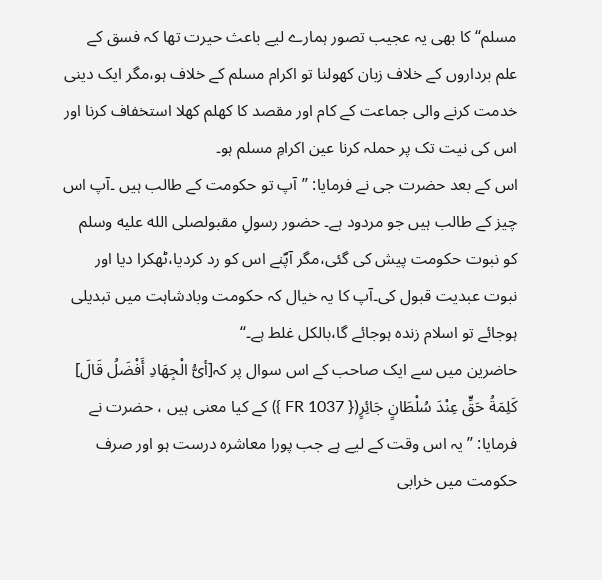مسلم‘‘ کا بھی یہ عجیب تصور ہمارے لیے باعث حیرت تھا کہ فسق کے علم برداروں کے خلاف زبان کھولنا تو اکرام مسلم کے خلاف ہو،مگر ایک دینی خدمت کرنے والی جماعت کے کام اور مقصد کا کھلم کھلا استخفاف کرنا اور اس کی نیت تک پر حملہ کرنا عین اکرامِ مسلم ہو۔
اس کے بعد حضرت جی نے فرمایا: ’’آپ تو حکومت کے طالب ہیں ۔آپ اس چیز کے طالب ہیں جو مردود ہے۔ حضور رسولِ مقبولصلى الله عليه وسلم کو نبوت حکومت پیش کی گئی،مگر آپؐنے اس کو رد کردیا،ٹھکرا دیا اور نبوت عبدیت قبول کی۔آپ کا یہ خیال کہ حکومت وبادشاہت میں تبدیلی ہوجائے تو اسلام زندہ ہوجائے گا،بالکل غلط ہے۔‘‘
حاضرین میں سے ایک صاحب کے اس سوال پر کہ[أیُّ الْجِھَادِ أَفْضَلُ قَالَ] كَلِمَةُ حَقٍّ عِنْدَ سُلْطَانٍ جَائِرٍ({ FR 1037 }) کے کیا معنی ہیں ، حضرت نے فرمایا: ’’یہ اس وقت کے لیے ہے جب پورا معاشرہ درست ہو اور صرف حکومت میں خرابی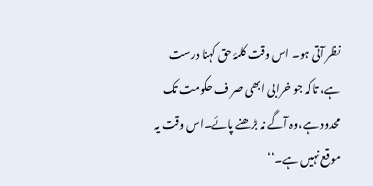نظر آتی ہو۔ اس وقت کلمۂ حق کہنا درست ہے، تاکہ جو خرابی ابھی صر ف حکومت تک محدود ہے،وہ آگے نہ بڑھنے پائے۔اس وقت یہ موقع نہیں ہے۔‘‘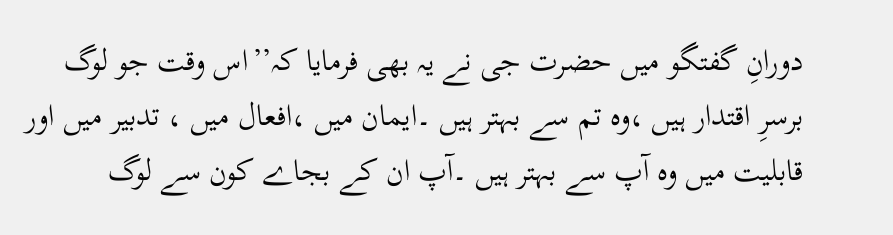دورانِ گفتگو میں حضرت جی نے یہ بھی فرمایا کہ’’اس وقت جو لوگ برسرِ اقتدار ہیں ،وہ تم سے بہتر ہیں ۔ایمان میں ،افعال میں ، تدبیر میں اور قابلیت میں وہ آپ سے بہتر ہیں ۔آپ ان کے بجاے کون سے لوگ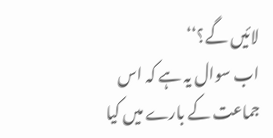لائیں گے؟‘‘
اب سوال یہ ہے کہ اس جماعت کے بارے میں کیا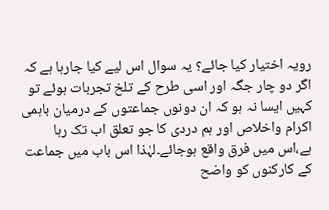رویہ اختیار کیا جائے؟ یہ سوال اس لیے کیا جارہا ہے کہ اگر دو چار جگہ اور اسی طرح کے تلخ تجربات ہوئے تو کہیں ایسا نہ ہو کہ ان دونوں جماعتوں کے درمیان باہمی اکرام واخلاص اور ہم دردی کا جو تعلق اب تک رہا ہے،اس میں فرق واقع ہوجائے۔لہٰذا اس باب میں جماعت کے کارکنوں کو واضح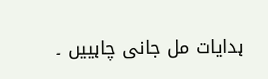ہدایات مل جانی چاہییں ۔